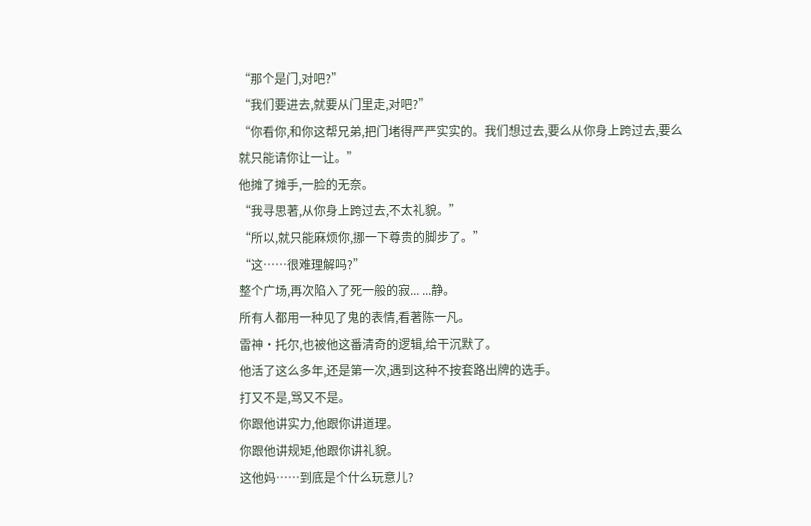“那个是门,对吧?”
“我们要进去,就要从门里走,对吧?”
“你看你,和你这帮兄弟,把门堵得严严实实的。我们想过去,要么从你身上跨过去,要么就只能请你让一让。”
他摊了摊手,一脸的无奈。
“我寻思著,从你身上跨过去,不太礼貌。”
“所以,就只能麻烦你,挪一下尊贵的脚步了。”
“这……很难理解吗?”
整个广场,再次陷入了死一般的寂... ...静。
所有人都用一种见了鬼的表情,看著陈一凡。
雷神·托尔,也被他这番清奇的逻辑,给干沉默了。
他活了这么多年,还是第一次,遇到这种不按套路出牌的选手。
打又不是,骂又不是。
你跟他讲实力,他跟你讲道理。
你跟他讲规矩,他跟你讲礼貌。
这他妈……到底是个什么玩意儿?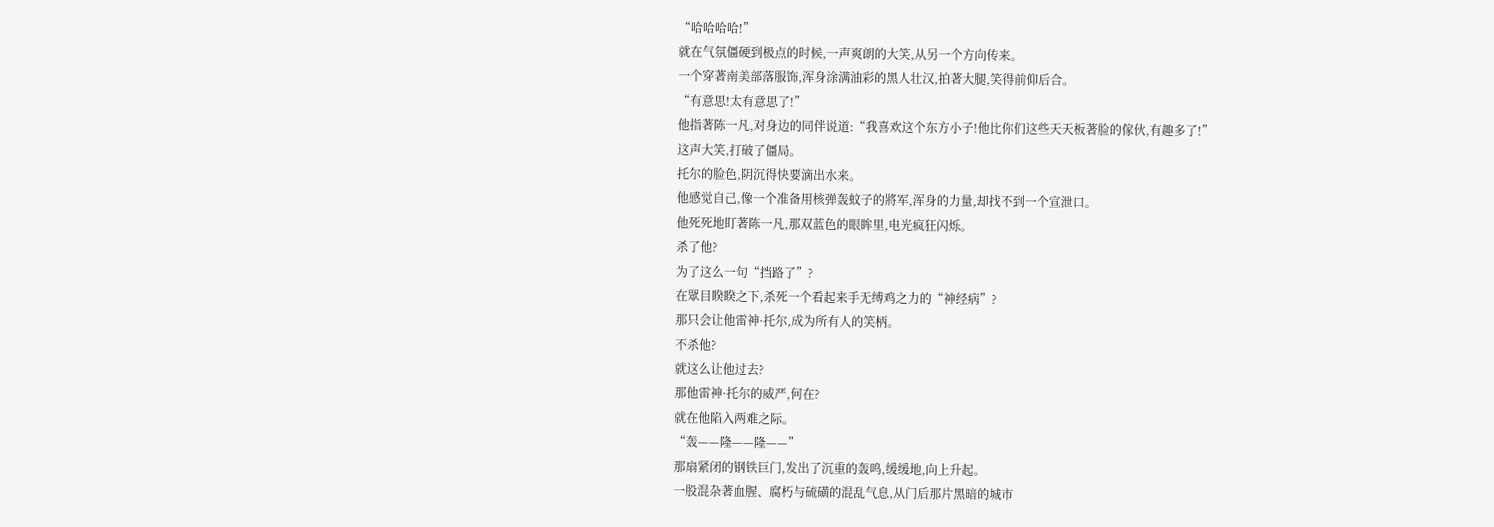“哈哈哈哈!”
就在气氛僵硬到极点的时候,一声爽朗的大笑,从另一个方向传来。
一个穿著南美部落服饰,浑身涂满油彩的黑人壮汉,拍著大腿,笑得前仰后合。
“有意思!太有意思了!”
他指著陈一凡,对身边的同伴说道:“我喜欢这个东方小子!他比你们这些天天板著脸的傢伙,有趣多了!”
这声大笑,打破了僵局。
托尔的脸色,阴沉得快要滴出水来。
他感觉自己,像一个准备用核弹轰蚊子的將军,浑身的力量,却找不到一个宣泄口。
他死死地盯著陈一凡,那双蓝色的眼眸里,电光疯狂闪烁。
杀了他?
为了这么一句“挡路了”?
在眾目睽睽之下,杀死一个看起来手无缚鸡之力的“神经病”?
那只会让他雷神·托尔,成为所有人的笑柄。
不杀他?
就这么让他过去?
那他雷神·托尔的威严,何在?
就在他陷入两难之际。
“轰——隆——隆——”
那扇紧闭的钢铁巨门,发出了沉重的轰鸣,缓缓地,向上升起。
一股混杂著血腥、腐朽与硫磺的混乱气息,从门后那片黑暗的城市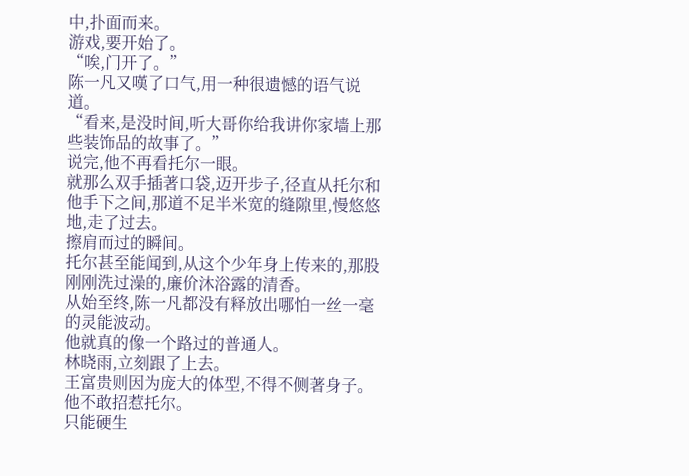中,扑面而来。
游戏,要开始了。
“唉,门开了。”
陈一凡又嘆了口气,用一种很遗憾的语气说道。
“看来,是没时间,听大哥你给我讲你家墙上那些装饰品的故事了。”
说完,他不再看托尔一眼。
就那么双手插著口袋,迈开步子,径直从托尔和他手下之间,那道不足半米宽的缝隙里,慢悠悠地,走了过去。
擦肩而过的瞬间。
托尔甚至能闻到,从这个少年身上传来的,那股刚刚洗过澡的,廉价沐浴露的清香。
从始至终,陈一凡都没有释放出哪怕一丝一毫的灵能波动。
他就真的像一个路过的普通人。
林晓雨,立刻跟了上去。
王富贵则因为庞大的体型,不得不侧著身子。
他不敢招惹托尔。
只能硬生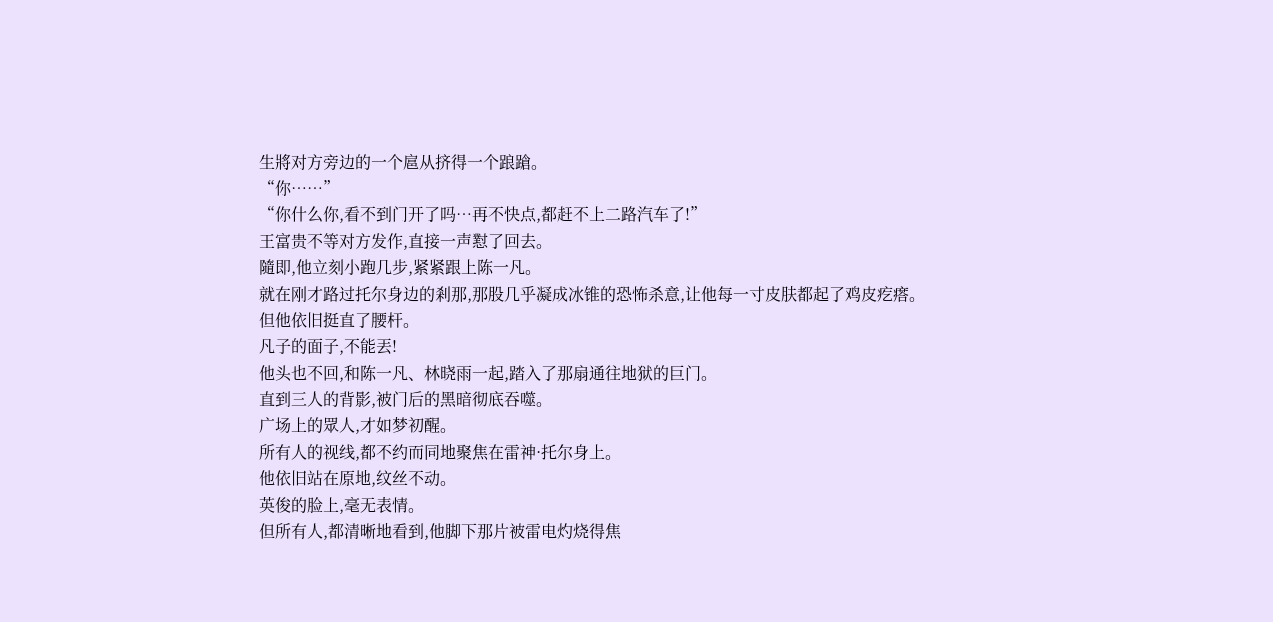生將对方旁边的一个扈从挤得一个踉蹌。
“你……”
“你什么你,看不到门开了吗…再不快点,都赶不上二路汽车了!”
王富贵不等对方发作,直接一声懟了回去。
隨即,他立刻小跑几步,紧紧跟上陈一凡。
就在刚才路过托尔身边的剎那,那股几乎凝成冰锥的恐怖杀意,让他每一寸皮肤都起了鸡皮疙瘩。
但他依旧挺直了腰杆。
凡子的面子,不能丟!
他头也不回,和陈一凡、林晓雨一起,踏入了那扇通往地狱的巨门。
直到三人的背影,被门后的黑暗彻底吞噬。
广场上的眾人,才如梦初醒。
所有人的视线,都不约而同地聚焦在雷神·托尔身上。
他依旧站在原地,纹丝不动。
英俊的脸上,毫无表情。
但所有人,都清晰地看到,他脚下那片被雷电灼烧得焦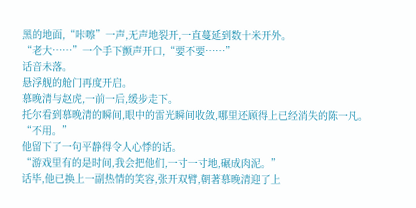黑的地面,“咔嚓”一声,无声地裂开,一直蔓延到数十米开外。
“老大……”一个手下颤声开口,“要不要……”
话音未落。
悬浮舰的舱门再度开启。
慕晚清与赵虎,一前一后,缓步走下。
托尔看到慕晚清的瞬间,眼中的雷光瞬间收敛,哪里还顾得上已经消失的陈一凡。
“不用。”
他留下了一句平静得令人心悸的话。
“游戏里有的是时间,我会把他们,一寸一寸地,碾成肉泥。”
话毕,他已换上一副热情的笑容,张开双臂,朝著慕晚清迎了上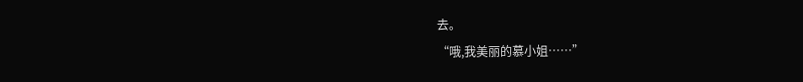去。
“哦,我美丽的慕小姐……”